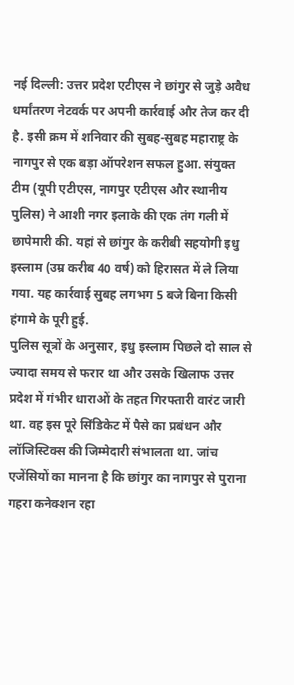नई दिल्ली: उत्तर प्रदेश एटीएस ने छांगुर से जुड़े अवैध धर्मांतरण नेटवर्क पर अपनी कार्रवाई और तेज कर दी है. इसी क्रम में शनिवार की सुबह-सुबह महाराष्ट्र के नागपुर से एक बड़ा ऑपरेशन सफल हुआ. संयुक्त टीम (यूपी एटीएस, नागपुर एटीएस और स्थानीय पुलिस) ने आशी नगर इलाके की एक तंग गली में छापेमारी की. यहां से छांगुर के करीबी सहयोगी इधु इस्लाम (उम्र करीब 40 वर्ष) को हिरासत में ले लिया गया. यह कार्रवाई सुबह लगभग 5 बजे बिना किसी हंगामे के पूरी हुई.
पुलिस सूत्रों के अनुसार, इधु इस्लाम पिछले दो साल से ज्यादा समय से फरार था और उसके खिलाफ उत्तर प्रदेश में गंभीर धाराओं के तहत गिरफ्तारी वारंट जारी था. वह इस पूरे सिंडिकेट में पैसे का प्रबंधन और लॉजिस्टिक्स की जिम्मेदारी संभालता था. जांच एजेंसियों का मानना है कि छांगुर का नागपुर से पुराना गहरा कनेक्शन रहा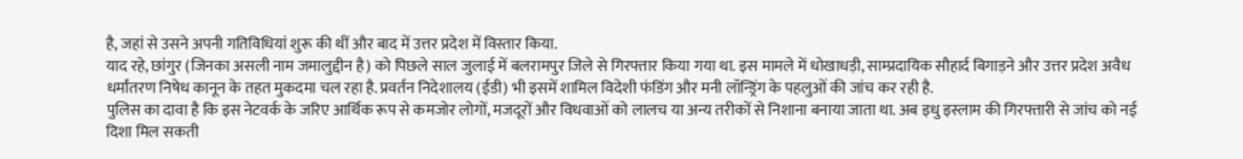है, जहां से उसने अपनी गतिविधियां शुरू की थीं और बाद में उत्तर प्रदेश में विस्तार किया.
याद रहे, छांगुर (जिनका असली नाम जमालुद्दीन है) को पिछले साल जुलाई में बलरामपुर जिले से गिरफ्तार किया गया था. इस मामले में धोखाधड़ी, साम्प्रदायिक सौहार्द बिगाड़ने और उत्तर प्रदेश अवैध धर्मांतरण निषेध कानून के तहत मुकदमा चल रहा है. प्रवर्तन निदेशालय (ईडी) भी इसमें शामिल विदेशी फंडिंग और मनी लॉन्ड्रिंग के पहलुओं की जांच कर रही है.
पुलिस का दावा है कि इस नेटवर्क के जरिए आर्थिक रूप से कमजोर लोगों, मजदूरों और विधवाओं को लालच या अन्य तरीकों से निशाना बनाया जाता था. अब इधु इस्लाम की गिरफ्तारी से जांच को नई दिशा मिल सकती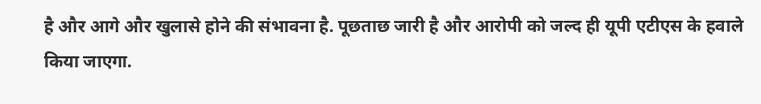है और आगे और खुलासे होने की संभावना है. पूछताछ जारी है और आरोपी को जल्द ही यूपी एटीएस के हवाले किया जाएगा.